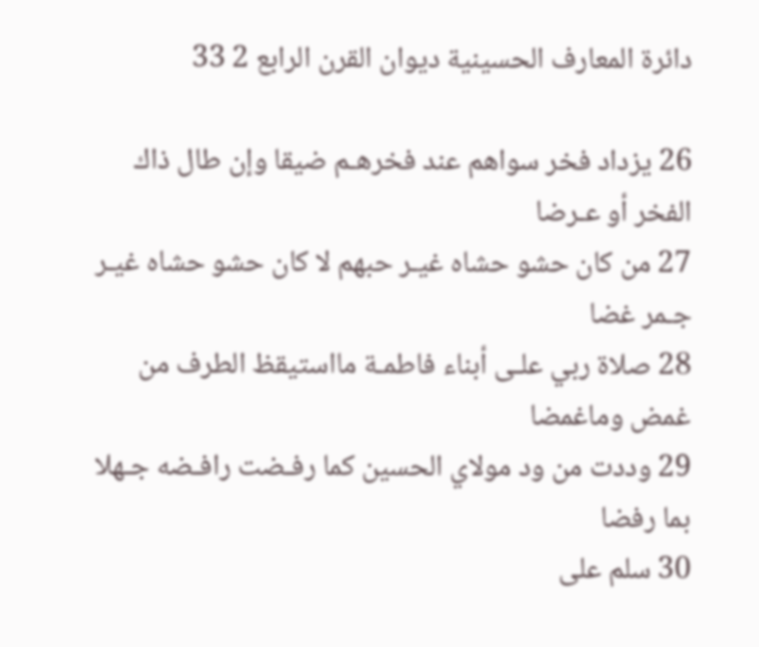دائرة المعارف الحسينية ديوان القرن الرابع 2 33

26 يزداد فخر سواهم عند فخرهـم ضيقا وإن طال ذاك الفخر أو عـرضا
27 من كان حشو حشاه غيـر حبهم لا كان حشو حشاه غيـر جـمر غضا
28 صلاة ربي علـى أبناء فاطمـة مااستيقظ الطرف من غمض وماغمضا
29 وددت من ود مولاي الحسين كما رفـضت رافـضه جـهلا بما رفضا
30 سلم على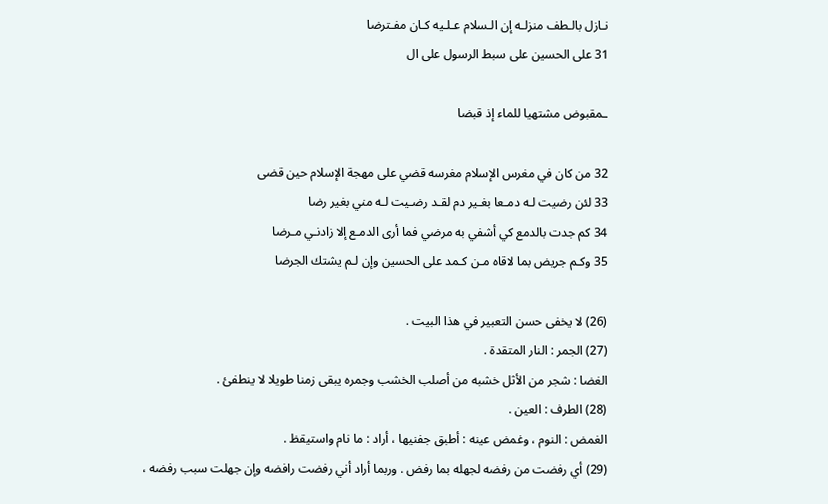نـازل بالـطف منزلـه إن الـسلام عـلـيه كـان مفـترضا
31 على الحسين على سبط الرسول على ال

ـمقبوض مشتهيا للماء إذ قبضا

32 من كان في مغرس الإسلام مغرسه قضي على مهجة الإسلام حين قضى
33 لئن رضيت لـه دمـعا بغـير دم لقـد رضـيت لـه مني بغير رضا
34 كم جدت بالدمع كي أشفي به مرضي فما أرى الدمـع إلا زادنـي مـرضا
35 وكـم جريض بما لاقاه مـن كـمد على الحسين وإن لـم يشتك الجرضا

(26) لا يخفى حسن التعبير في هذا البيت .
(27) الجمر : النار المتقدة .
الغضا : شجر من الأثل خشبه من أصلب الخشب وجمره يبقى زمنا طويلا لا ينطفئ .
(28) الطرف : العين .
الغمض : النوم ، وغمض عينه : أطبق جفنيها ، أراد : ما نام واستيقظ .
(29) أي رفضت من رفضه لجهله بما رفض . وربما أراد أني رفضت رافضه وإن جهلت سبب رفضه ،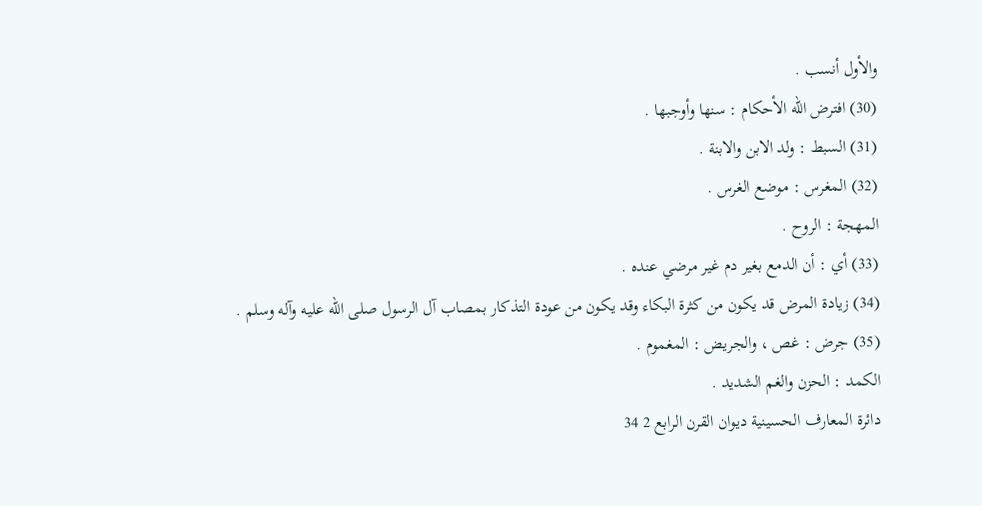والأول أنسب .
(30) افترض الله الأحكام : سنها وأوجبها .
(31) السبط : ولد الابن والابنة .
(32) المغرس : موضع الغرس .
المهجة : الروح .
(33) أي : أن الدمع بغير دم غير مرضي عنده .
(34) زيادة المرض قد يكون من كثرة البكاء وقد يكون من عودة التذكار بمصاب آل الرسول صلى الله عليه وآله وسلم .
(35) جرض : غص ، والجريض : المغموم .
الكمد : الحزن والغم الشديد .
دائرة المعارف الحسينية ديوان القرن الرابع 2 34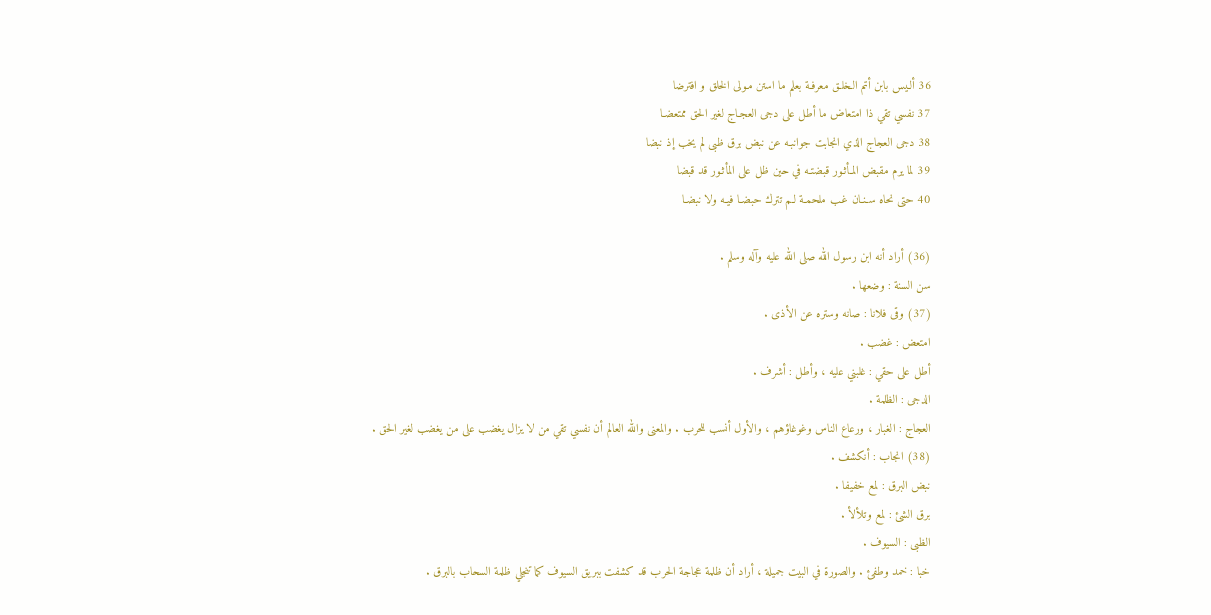36 ألـيس بابن أتم الـخلـق معرفـة بعلم ما استن مـولى الخلق و افترضا
37 نفسي تقي ذا امتعاض ما أطل على دجى العجـاج لغير الحق ممتعضـا
38 دجى العجاج الذي انجابت جوانبـه عن نبض برق ظبى لم يخب إذ نبضا
39 لما يرم مقبض المـأثـور قبضتـه في حين ظل على المأثـور قد قبضا
40 حتى نحاه سـنـان غـب ملحمـة لـم تترك حبضـا فيـه ولا نبضـا

(36) أراد أنه ابن رسول الله صلى الله عليه وآله وسلم .
سن السنة : وضعها .
(37) وقى فلانا : صانه وستره عن الأذى .
امتعض : غضب .
أطل على حقي : غلبني عليه ، وأطل : أشرف .
الدجى : الظلمة .
العجاج : الغبار ، ورعاع الناس وغوغاؤهم ، والأول أنسب للحرب . والمعنى والله العالم أن نفسي تقي من لا يزال يغضب على من يغضب لغير الحق .
(38) انجاب : أنكشف .
نبض البرق : لمع خفيفا .
برق الشئ : لمع وتلألأ .
الظبى : السيوف .
خبا : خمد وطفئ . والصورة في البيت جميلة ، أراد أن ظلمة عجاجة الحرب قد كشفت ببريق السيوف كما تنجلي ظلمة السحاب بالبرق .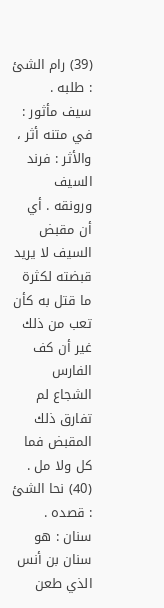(39) رام الشئ : طلبه .
سيف مأثور : في متنه أثر ، والأثر : فرند السيف ورونقه . أي أن مقبض السيف لا يريد قبضته لكثرة ما قتل به كأن تعب من ذلك غير أن كف الفارس الشجاع لم تفارق ذلك المقبض فما كل ولا مل .
(40) نحا الشئ : قصده .
سنان : هو سنان بن أنس الذي طعن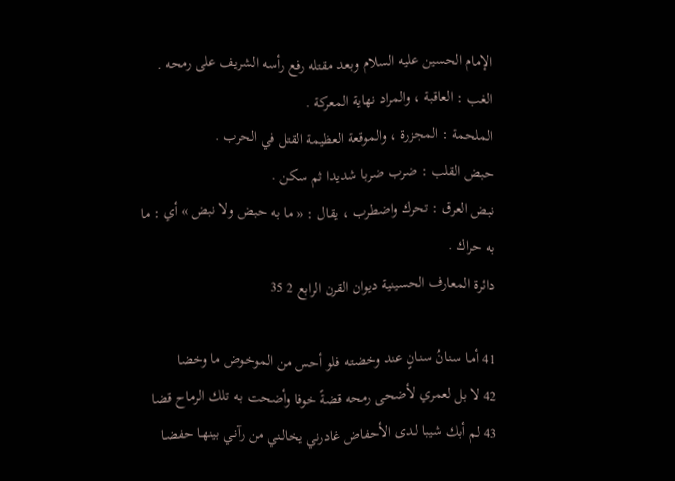الإمام الحسين عليه السلام وبعد مقتله رفع رأسه الشريف على رمحه .
الغب : العاقبة ، والمراد نهاية المعركة .
الملحمة : المجزرة ، والموقعة العظيمة القتل في الحرب .
حبض القلب : ضرب ضربا شديدا ثم سكن .
نبض العرق : تحرك واضطرب ، يقال : « ما به حبض ولا نبض » أي : ما به حراك .
دائرة المعارف الحسينية ديوان القرن الرابع 2 35

41 أمـا سنـانُ سنـانٍ عند وخضتـه فلو أحس من الموخـوض ما وخضا
42 لا بل لعمري لأضحى رمحه قضةً خوفا وأضحت بـه تلك الرماح قضا
43 لم أبك شيبا لـدى الأحفاض غادرني يخالـني من رآنـي بينهـا حفضـا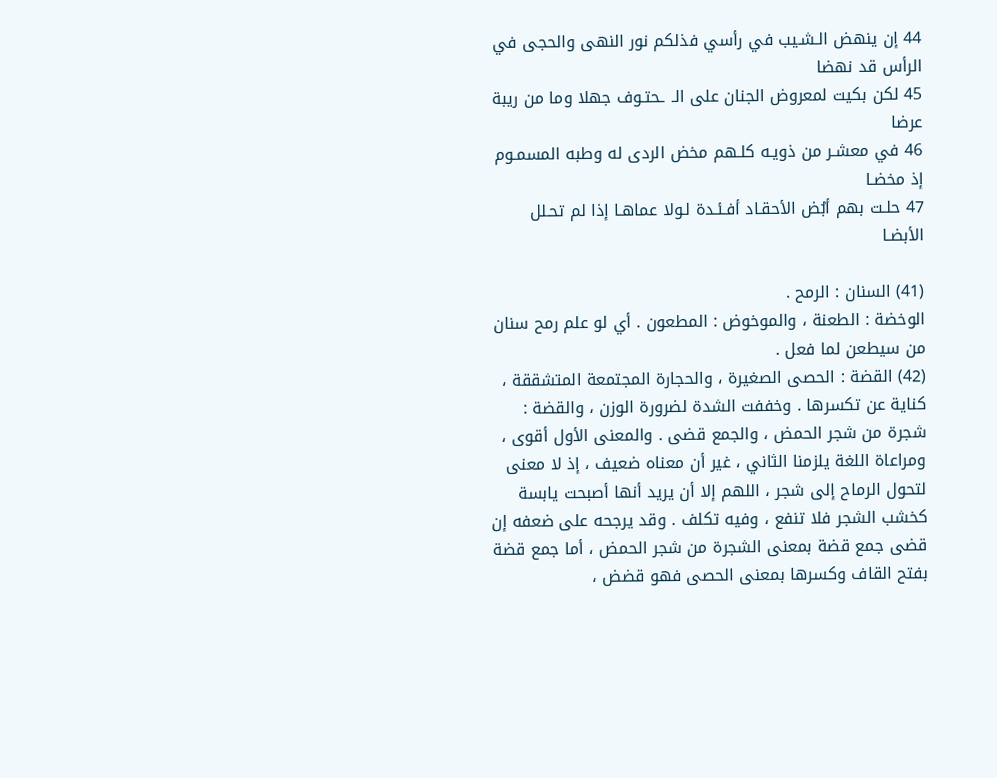44 إن ينهض الـشـيب في رأسي فذلكم نور النهى والحجى في الرأس قد نهضا
45 لكن بكيت لمعروض الجنان على الـ ـحتـوف جهلا وما من ريبة عرضا
46 في معشـر من ذويـه كلـهم مخض الردى له وطبه المسمـوم إذ مخضـا
47 حلـت بهم أبُض الأحقـاد أفـئـدة لـولا عماهـا إذا لم تحـلل الأبضـا

(41) السنان : الرمح .
الوخضة : الطعنة ، والموخوض : المطعون . أي لو علم رمح سنان من سيطعن لما فعل .
(42) القضة : الحصى الصغيرة ، والحجارة المجتمعة المتشققة ، كناية عن تكسرها . وخففت الشدة لضرورة الوزن ، والقضة : شجرة من شجر الحمض ، والجمع قضى . والمعنى الأول أقوى ، ومراعاة اللغة يلزمنا الثاني ، غير أن معناه ضعيف ، إذ لا معنى لتحول الرماح إلى شجر ، اللهم إلا أن يريد أنها أصبحت يابسة كخشب الشجر فلا تنفع ، وفيه تكلف . وقد يرجحه على ضعفه إن قضى جمع قضة بمعنى الشجرة من شجر الحمض ، أما جمع قضة بفتح القاف وكسرها بمعنى الحصى فهو قضض ،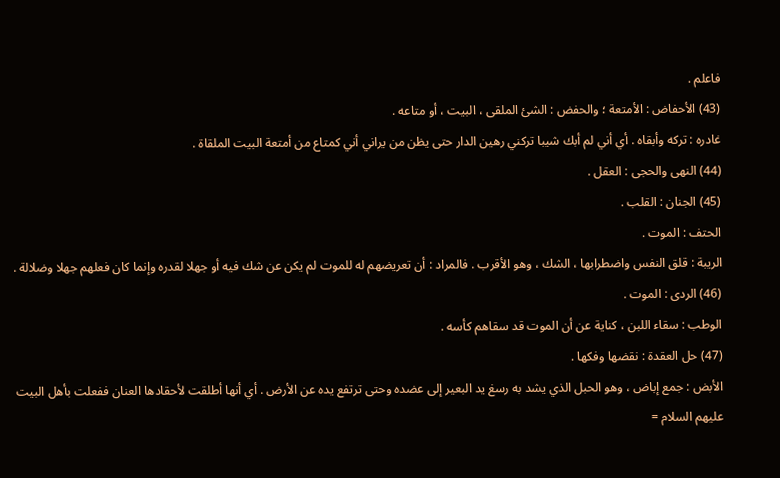فاعلم .
(43) الأحفاض : الأمتعة ؛ والحفض : الشئ الملقى ، البيت ، أو متاعه .
غادره : تركه وأبقاه . أي أني لم أبك شيبا تركني رهين الدار حتى يظن من يراني أني كمتاع من أمتعة البيت الملقاة .
(44) النهى والحجى : العقل .
(45) الجنان : القلب .
الحتف : الموت .
الريبة : قلق النفس واضطرابها ، الشك ، وهو الأقرب . فالمراد : أن تعريضهم له للموت لم يكن عن شك فيه أو جهلا لقدره وإنما كان فعلهم جهلا وضلالة .
(46) الردى : الموت .
الوطب : سقاء اللبن ، كناية عن أن الموت قد سقاهم كأسه .
(47) حل العقدة : نقضها وفكها .
الأبض : جمع إباض ، وهو الحبل الذي يشد به رسغ يد البعير إلى عضده وحتى ترتفع يده عن الأرض . أي أنها أطلقت لأحقادها العنان ففعلت بأهل البيت عليهم السلام =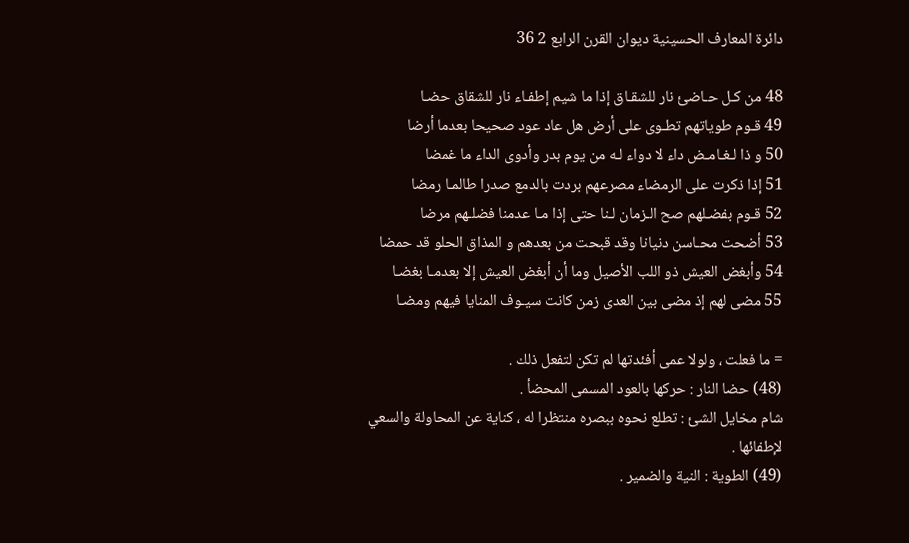دائرة المعارف الحسينية ديوان القرن الرابع 2 36

48 من كـل حـاضئ نار للشقـاق إذا ما شيم إطفـاء نار للشقاق حضـا
49 قـوم طوياتهم تطـوى على أرض هل عاد عود صحيحا بعدما أرضا
50 و ذا لـغـامـض داء لا دواء لـه من يوم بدر وأدوى الداء ما غمضا
51 إذا ذكرت على الرمضاء مصرعهم بردت بالدمع صدرا طالمـا رمضا
52 قـوم بفضـلهم صح الـزمان لـنا حتى إذا مـا عدمنا فضلـهم مرضا
53 أضحت محـاسن دنيانا وقد قبحت من بعدهم و المذاق الحلو قد حمضا
54 وأبغض العيش ذو اللب الأصيل وما أن أبغض العيش إلا بعدمـا بغضـا
55 مضى لهم إذ مضى بين العدى زمن كانت سيـوف المنايا فيهم ومضـا

= ما فعلت ، ولولا عمى أفئدتها لم تكن لتفعل ذلك .
(48) حضا النار : حركها بالعود المسمى المحضأ .
شام مخايل الشئ : تطلع نحوه ببصره منتظرا له ، كناية عن المحاولة والسعي لإطفائها .
(49) الطوية : النية والضمير .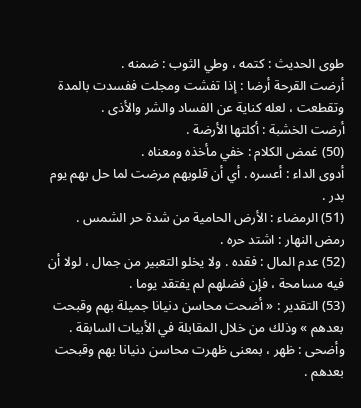طوى الحديث : كتمه ، وطي الثوب : ضمنه .
أرضت القرحة أرضا : إذا تفشت ومجلت ففسدت بالمدة وتقطعت ، لعله كناية عن الفساد والشر والأذى .
أرضت الخشبة : أكلتها الأرضة .
(50) غمض الكلام : خفي مأخذه ومعناه .
أدوى الداء : أعسره . أي أن قلوبهم مرضت لما حل بهم يوم بدر .
(51) الرمضاء : الأرض الحامية من شدة حر الشمس .
رمض النهار : اشتد حره .
(52) عدم المال : فقده . ولا يخلو التعبير من جمال ، لولا أن فيه مسامحة ، فإن فضلهم لم يفتقد يوما .
(53) التقدير : « أضحت محاسن دنيانا جميلة بهم وقبحت بعدهم » وذلك من خلال المقابلة في الأبيات السابقة . وأضحى : ظهر ، بمعنى ظهرت محاسن دنيانا بهم وقبحت بعدهم .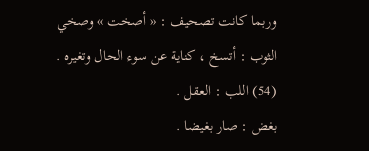وربما كانت تصحيف : « أصخت » وصخي الثوب : أتسخ ، كناية عن سوء الحال وتغيره .
(54) اللب : العقل .
بغض : صار بغيضا .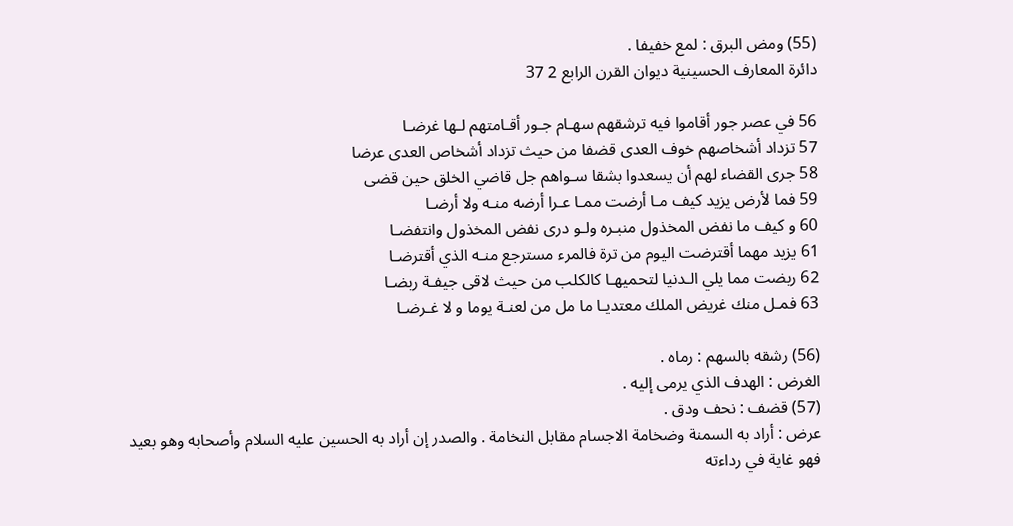(55) ومض البرق : لمع خفيفا .
دائرة المعارف الحسينية ديوان القرن الرابع 2 37

56 في عصر جور أقاموا فيه ترشقهم سهـام جـور أقـامتهم لـها غرضـا
57 تزداد أشخاصهم خوف العدى قضفا من حيث تزداد أشخاص العدى عرضا
58 جرى القضاء لهم أن يسعدوا بشقا سـواهم جل قاضي الخلق حين قضى
59 فما لأرض يزيد كيف مـا أرضت ممـا عـرا أرضه منـه ولا أرضـا
60 و كيف ما نفض المخذول منبـره ولـو درى نفض المخذول وانتفضـا
61 يزيد مهما أقترضت اليوم من ترة فالمرء مسترجع منـه الذي أقترضـا
62 ربضت مما يلي الـدنيا لتحميهـا كالكلب من حيث لاقى جيفـة ربضـا
63 فمـل منك غريض الملك معتديـا ما مل من لعنـة يوما و لا غـرضـا

(56) رشقه بالسهم : رماه .
الغرض : الهدف الذي يرمى إليه .
(57) قضف : نحف ودق .
عرض : أراد به السمنة وضخامة الاجسام مقابل النخامة . والصدر إن أراد به الحسين عليه السلام وأصحابه وهو بعيد فهو غاية في رداءته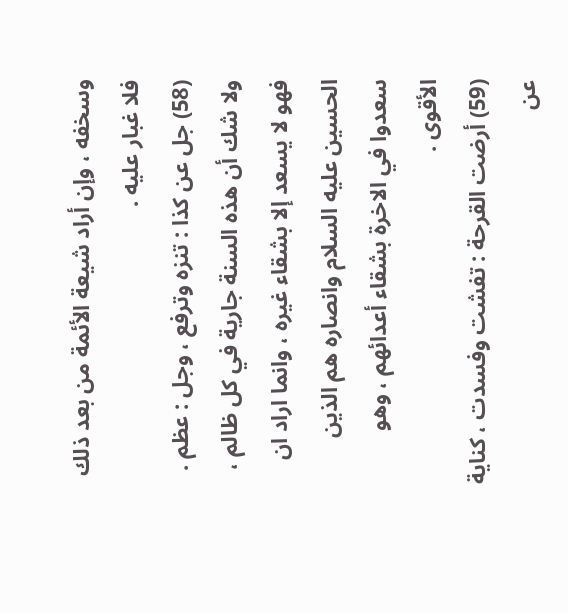وسخفه ، وإن أراد شيعة الأئمة من بعد ذلك فلا غبار عليه .
(58) جل عن كذا : تنزه وترفع ، وجل : عظم . ولا شك أن هذه السنة جارية في كل ظالم ، فهو لا يسعد إلا بشقاء غيره ، وانما اراد ان الحسين عليه السلام وانصاره هم الذين سعدوا في الاخرة بشقاء أعدائهم ، وهو الأقوى .
(59) أرضت القرحة : تفشت وفسدت ، كناية عن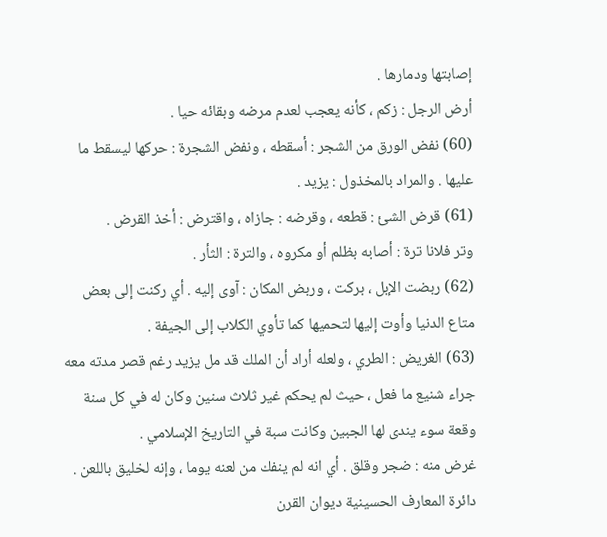إصابتها ودمارها .
أرض الرجل : زكم ، كأنه يعجب لعدم مرضه وبقائه حيا .
(60) نفض الورق من الشجر : أسقطه ، ونفض الشجرة : حركها ليسقط ما عليها . والمراد بالمخذول : يزيد .
(61) قرض الشئ : قطعه ، وقرضه : جازاه ، واقترض : أخذ القرض .
وتر فلانا ترة : أصابه بظلم أو مكروه ، والترة : الثأر .
(62) ربضت الإبل ، بركت ، وربض المكان : آوى إليه . أي ركنت إلى بعض متاع الدنيا وأوت إليها لتحميها كما تأوي الكلاب إلى الجيفة .
(63) الغريض : الطري ، ولعله أراد أن الملك قد مل يزيد رغم قصر مدته معه جراء شنيع ما فعل ، حيث لم يحكم غير ثلاث سنين وكان له في كل سنة وقعة سوء يندى لها الجبين وكانت سبة في التاريخ الإسلامي .
غرض منه : ضجر وقلق . أي انه لم ينفك من لعنه يوما ، وإنه لخليق باللعن .
دائرة المعارف الحسينية ديوان القرن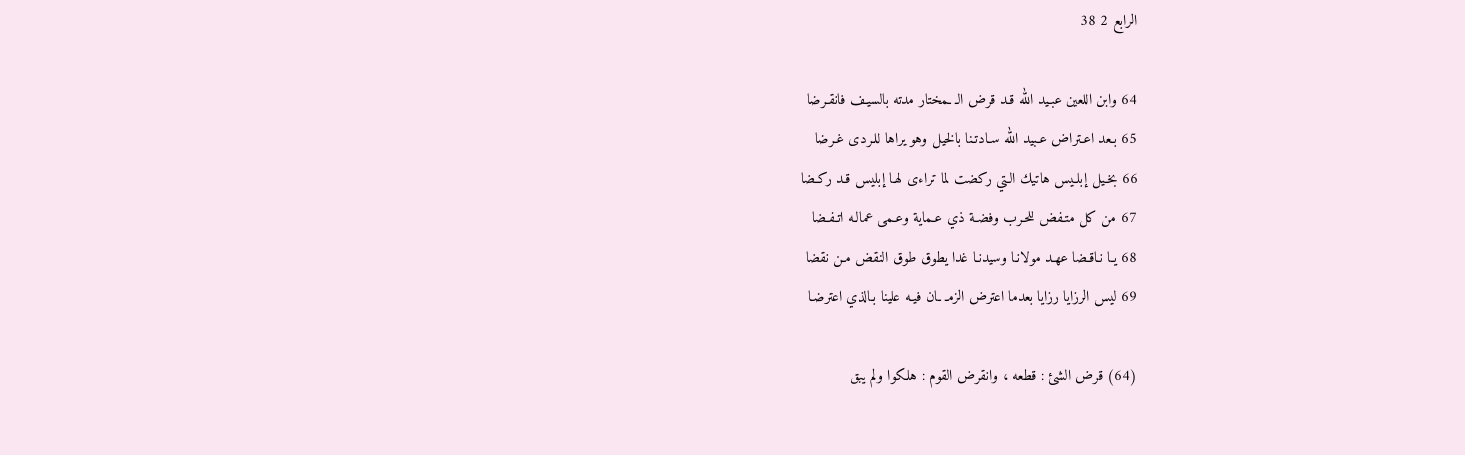الرابع 2 38

64 وابن اللعين عبـيد الله قـد قرض الـ ـمختار مدته بالسيـف فانقـرضا
65 بـعد اعـتراض عـبيد الله سـادتـنا بالخيل وهو يراها للـردى غـرضا
66 بخـيل إبلـيس هاتيك الـتي ركضت لما تراءى لهـا إبليس قـد ركـضا
67 من كل متـفض للحـرب وفضـة ذي عـماية وعـمى عمالـه اتـفـضا
68 يـا نـاقـضا عهـد مولانـا وسيدنـا غدا يطوق طوق النقض مـن نقضا
69 ليس الرزايا رزايا بعدما اعترض الزمـ ـان فيـه علينا بـالذي اعترضـا

(64) قرض الشئ : قطعه ، وانقرض القوم : هلكوا ولم يبق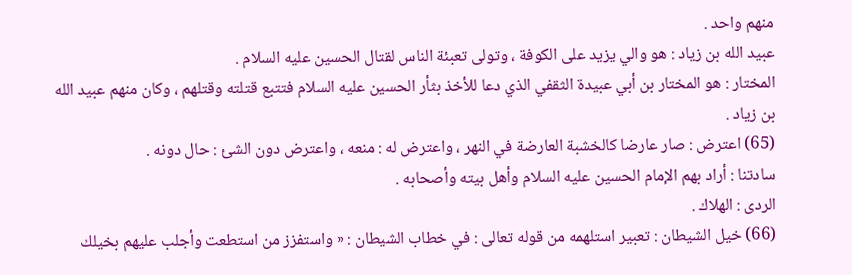منهم واحد .
عبيد الله بن زياد : هو والي يزيد على الكوفة ، وتولى تعبئة الناس لقتال الحسين عليه السلام .
المختار : هو المختار بن أبي عبيدة الثقفي الذي دعا للأخذ بثأر الحسين عليه السلام فتتبع قتلته وقتلهم ، وكان منهم عبيد الله بن زياد .
(65) اعترض : صار عارضا كالخشبة العارضة في النهر ، واعترض له : منعه ، واعترض دون الشئ : حال دونه .
سادتنا : أراد بهم الإمام الحسين عليه السلام وأهل بيته وأصحابه .
الردى : الهلاك .
(66) خيل الشيطان : تعبير استلهمه من قوله تعالى : في خطاب الشيطان : « واستفزز من استطعت وأجلب عليهم بخيلك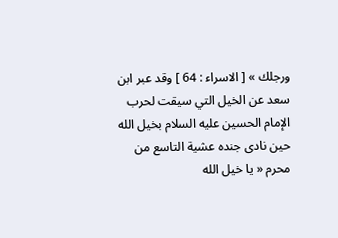ورجلك » [ الاسراء : 64 ] وقد عبر ابن سعد عن الخيل التي سيقت لحرب الإمام الحسين عليه السلام بخيل الله حين نادى جنده عشية التاسع من محرم « يا خيل الله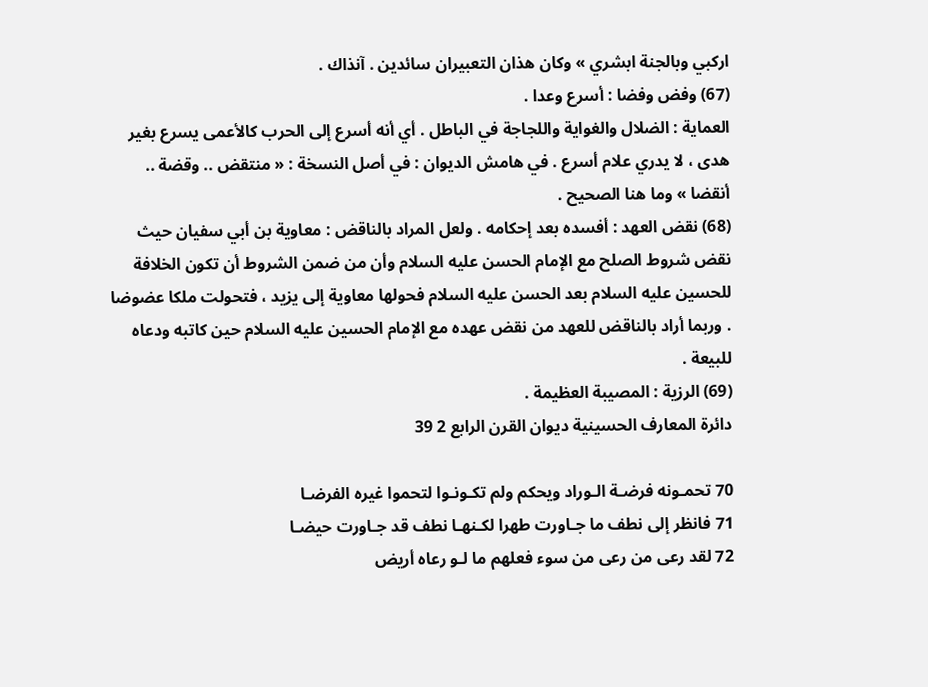اركبي وبالجنة ابشري » وكان هذان التعبيران سائدين . آنذاك .
(67) وفض وفضا : أسرع وعدا .
العماية : الضلال والغواية واللجاجة في الباطل . أي أنه أسرع إلى الحرب كالأعمى يسرع بغير هدى ، لا يدري علام أسرع . في هامش الديوان : في أصل النسخة : « منتقض .. وقضة .. أنقضا » وما هنا الصحيح .
(68) نقض العهد : أفسده بعد إحكامه . ولعل المراد بالناقض : معاوية بن أبي سفيان حيث نقض شروط الصلح مع الإمام الحسن عليه السلام وأن من ضمن الشروط أن تكون الخلافة للحسين عليه السلام بعد الحسن عليه السلام فحولها معاوية إلى يزيد ، فتحولت ملكا عضوضا . وربما أراد بالناقض للعهد من نقض عهده مع الإمام الحسين عليه السلام حين كاتبه ودعاه للبيعة .
(69) الرزية : المصيبة العظيمة .
دائرة المعارف الحسينية ديوان القرن الرابع 2 39

70 تحمـونه فرضـة الـوراد ويحكم ولم تكـونـوا لتحموا غيره الفرضـا
71 فانظر إلى نطف ما جـاورت طهرا لكـنهـا نطف قد جـاورت حيضـا
72 لقد رعى من رعى من سوء فعلهم ما لـو رعاه أريض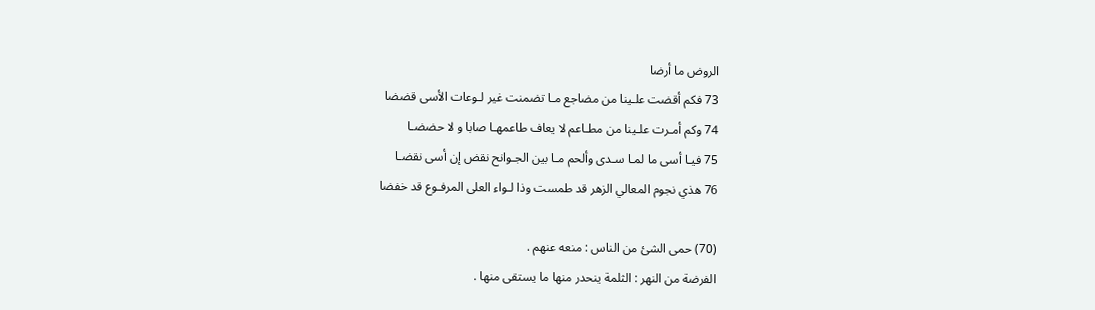الروض ما أرضا
73 فكم أقضت علـينا من مضاجع مـا تضمنت غير لـوعات الأسى قضضا
74 وكم أمـرت علـينا من مطـاعم لا يعاف طاعمهـا صابا و لا حضضـا
75 فيـا أسى ما لمـا سـدى وألحم مـا بين الجـوانح نقض إن أسى نقضـا
76 هذي نجوم المعالي الزهر قد طمست وذا لـواء العلى المرفـوع قد خفضا

(70) حمى الشئ من الناس : منعه عنهم .
الفرضة من النهر : الثلمة ينحدر منها ما يستقى منها .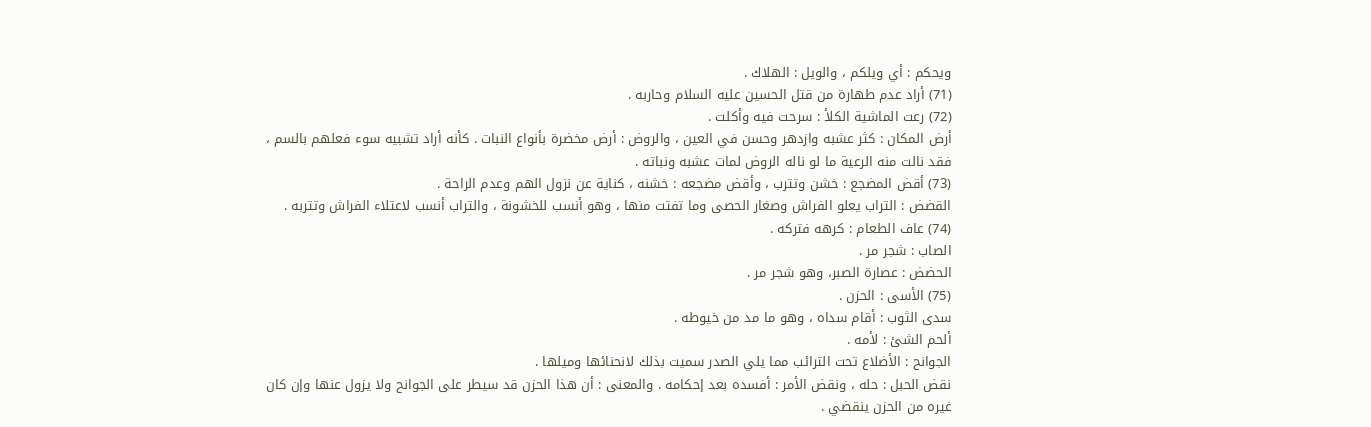ويحكم : أي ويلكم ، والويل : الهلاك .
(71) أراد عدم طهارة من قتل الحسين عليه السلام وحاربه .
(72) رعت الماشية الكلأ : سرحت فيه وأكلت .
أرض المكان : كثر عشبه وازدهر وحسن في العين ، والروض : أرض مخضرة بأنواع النبات . كأنه أراد تشبيه سوء فعلهم بالسم ، فقد نالت منه الرعية ما لو ناله الروض لمات عشبه ونباته .
(73) أقض المضجع : خشن وتترب ، وأقض مضجعه : خشنه ، كناية عن نزول الهم وعدم الراحة .
القضض : التراب يعلو الفراش وصغار الحصى وما تفتت منها ، وهو أنسب للخشونة ، والتراب أنسب لاعتلاء الفراش وتتربه .
(74) عاف الطعام : كرهه فتركه .
الصاب : شجر مر .
الحضض : عصارة الصبر، وهو شجر مر .
(75) الأسى : الحزن .
سدى الثوب : أقام سداه ، وهو ما مد من خيوطه .
ألحم الشئ : لأمه .
الجوانح : الأضلاع تحت الترائب مما يلي الصدر سميت بذلك لانحنائها وميلها .
نقض الحبل : حله ، ونقض الأمر : أفسده بعد إحكامه . والمعنى : أن هذا الحزن قد سيطر على الجوانح ولا يزول عنها وإن كان غيره من الحزن ينقضي .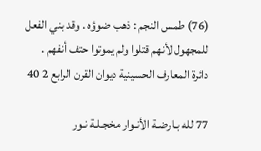(76) طمس النجم : ذهب ضوؤه . وقد بني الفعل للمجهول لأنهم قتلوا ولم يموتوا حتف أنفهم .
دائرة المعارف الحسينية ديوان القرن الرابع 2 40

77 لله بـارضـة الأنـوار مخجـلـة نـور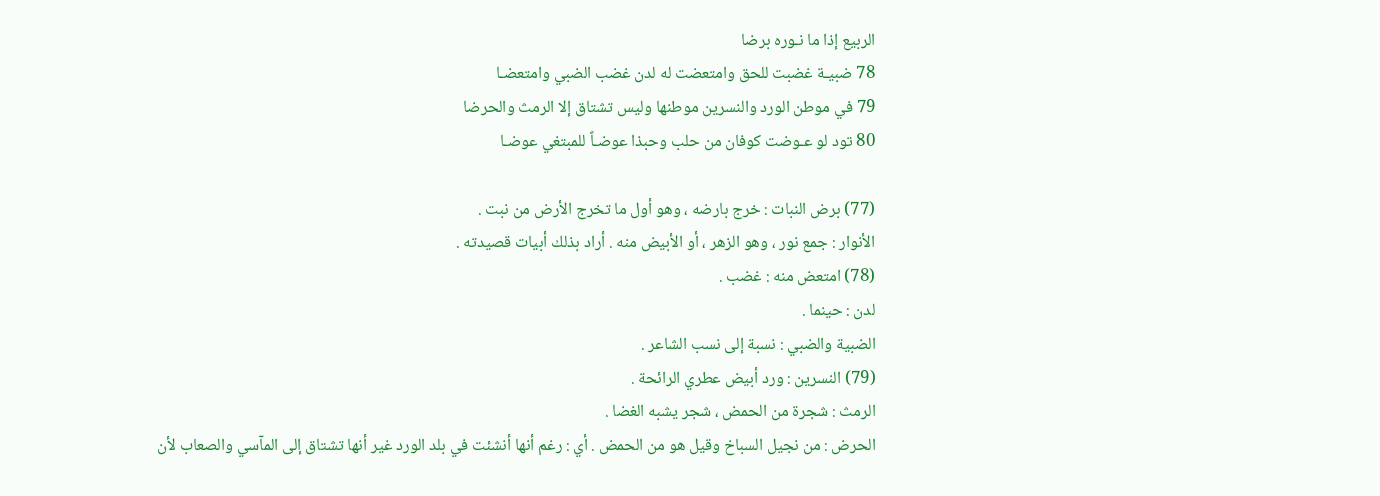الربيع إذا ما نـوره برضا
78 ضبيـة غضبت للحق وامتعضت له لدن غضب الضبي وامتعضـا
79 في موطن الورد والنسرين موطنها وليس تشتاق إلا الرمث والحرضا
80 تود لو عـوضت كوفان من حلب وحبذا عوضـاً للمبتغي عوضـا

(77) برض النبات : خرج بارضه ، وهو أول ما تخرج الأرض من نبت .
الأنوار : جمع نور ، وهو الزهر ، أو الأبيض منه . أراد بذلك أبيات قصيدته .
(78) امتعض منه : غضب .
لدن : حينما .
الضبية والضبي : نسبة إلى نسب الشاعر .
(79) النسرين : ورد أبيض عطري الرائحة .
الرمث : شجرة من الحمض ، شجر يشبه الغضا .
الحرض : من نجيل السباخ وقيل هو من الحمض . أي : رغم أنها أنشئت في بلد الورد غير أنها تشتاق إلى المآسي والصعاب لأن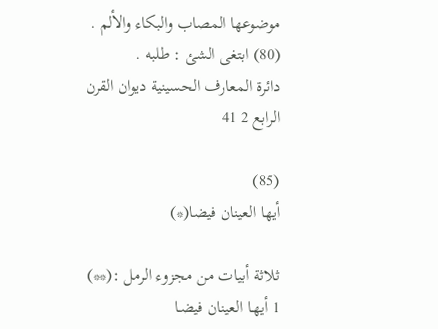موضوعها المصاب والبكاء والألم .
(80) ابتغى الشئ : طلبه .
دائرة المعارف الحسينية ديوان القرن الرابع 2 41

(85)
أيها العينان فيضا(*)

ثلاثة أبيات من مجزوء الرمل :(**)
1 أيهـا العينان فيضـا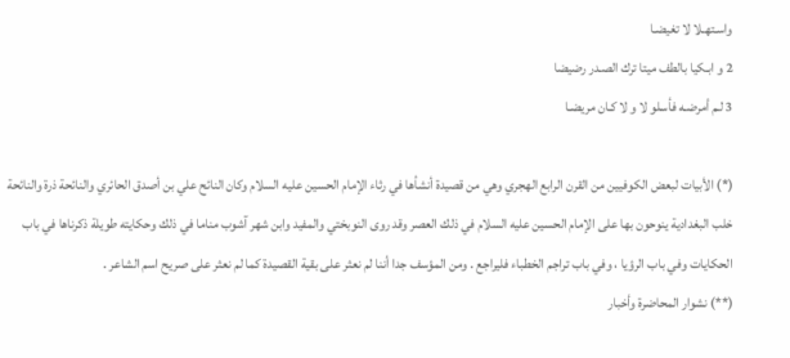واسـتهـلا لا تغيضـا
2 و ابـكيا بالطف ميتا ترك الصـدر رضيضا
3 لـم أمرضـه فأسلو لا و لا كـان مريضـا

(*) الأبيات لبعض الكوفيين من القرن الرابع الهجري وهي من قصيدة أنشأها في رثاء الإمام الحسين عليه السلام وكان النائح علي بن أصدق الحائري والنائحة ذرة والنائحة خلب البغدادية ينوحون بها على الإمام الحسين عليه السلام في ذلك العصر وقد روى النوبختي والمفيد وابن شهر آشوب مناما في ذلك وحكايته طويلة ذكرناها في باب الحكايات وفي باب الرؤيا ، وفي باب تراجم الخطباء فليراجع . ومن المؤسف جدا أننا لم نعثر على بقية القصيدة كما لم نعثر على صريح اسم الشاعر .
(**) نشوار المحاضرة وأخبار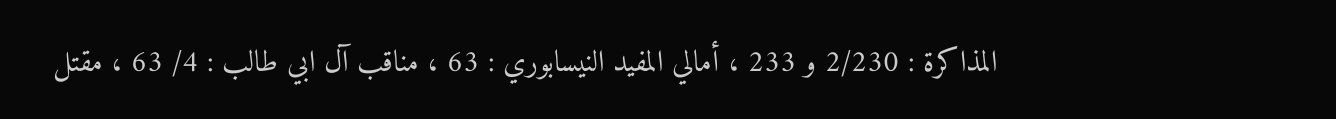المذاكرة : 2/230 و 233 ، أمالي المفيد النيسابوري : 63 ، مناقب آل ابي طالب : 4/ 63 ، مقتل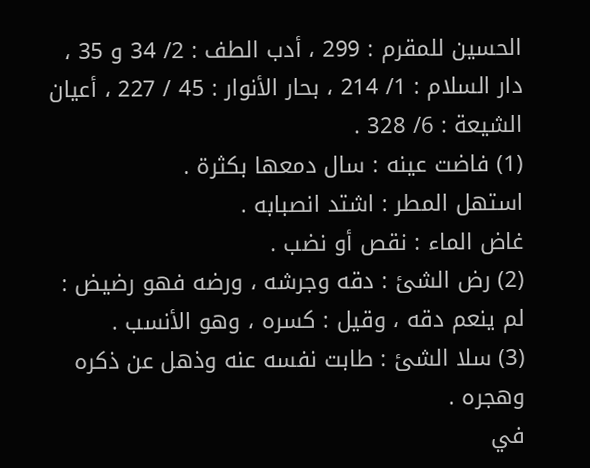الحسين للمقرم : 299 ، أدب الطف : 2/ 34 و 35 ، دار السلام : 1/ 214 ، بحار الأنوار : 45 / 227 ، أعيان الشيعة : 6/ 328 .
(1) فاضت عينه : سال دمعها بكثرة .
استهل المطر : اشتد انصبابه .
غاض الماء : نقص أو نضب .
(2) رض الشئ : دقه وجرشه ، ورضه فهو رضيض : لم ينعم دقه ، وقيل : كسره ، وهو الأنسب .
(3) سلا الشئ : طابت نفسه عنه وذهل عن ذكره وهجره .
في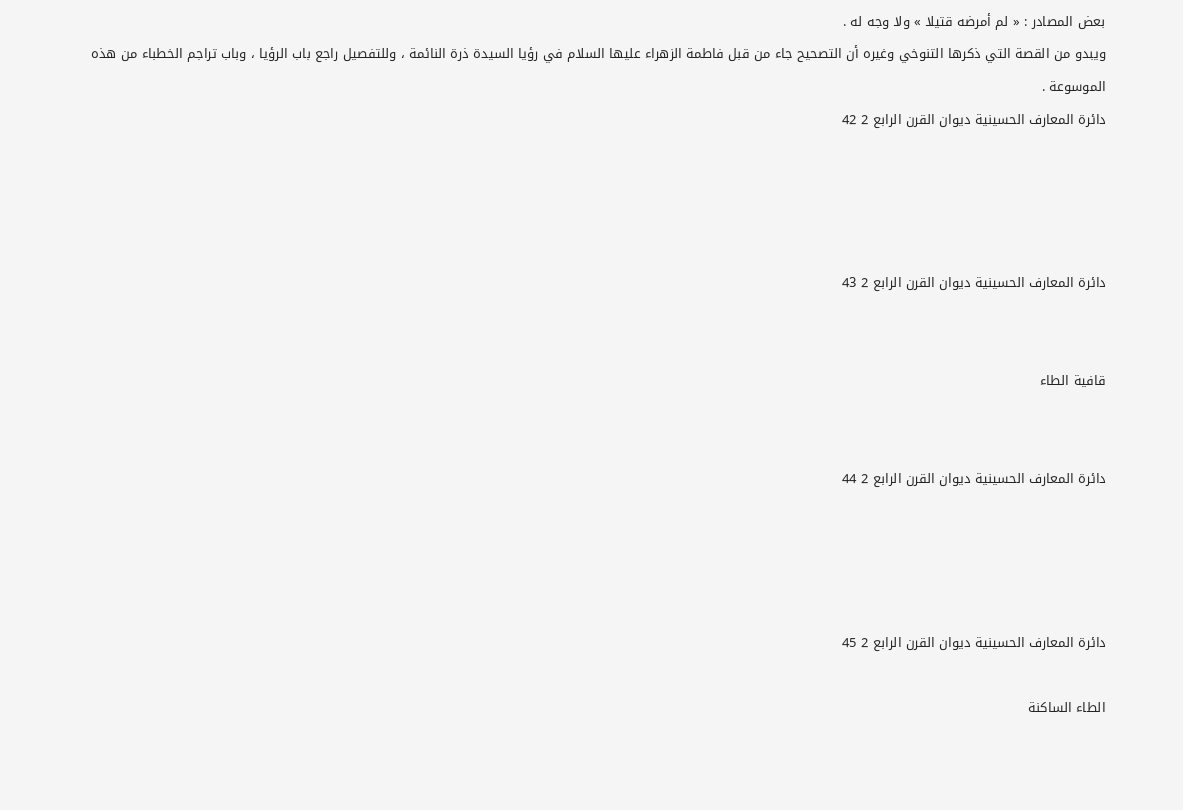بعض المصادر : « لم أمرضه قتيلا » ولا وجه له .
ويبدو من القصة التي ذكرها التنوخي وغيره أن التصحيح جاء من قبل فاطمة الزهراء عليها السلام في رؤيا السيدة ذرة النائمة ، وللتفصيل راجع باب الرؤيا ، وباب تراجم الخطباء من هذه الموسوعة .
دائرة المعارف الحسينية ديوان القرن الرابع 2 42




دائرة المعارف الحسينية ديوان القرن الرابع 2 43


قافية الطاء


دائرة المعارف الحسينية ديوان القرن الرابع 2 44




دائرة المعارف الحسينية ديوان القرن الرابع 2 45

الطاء الساكنة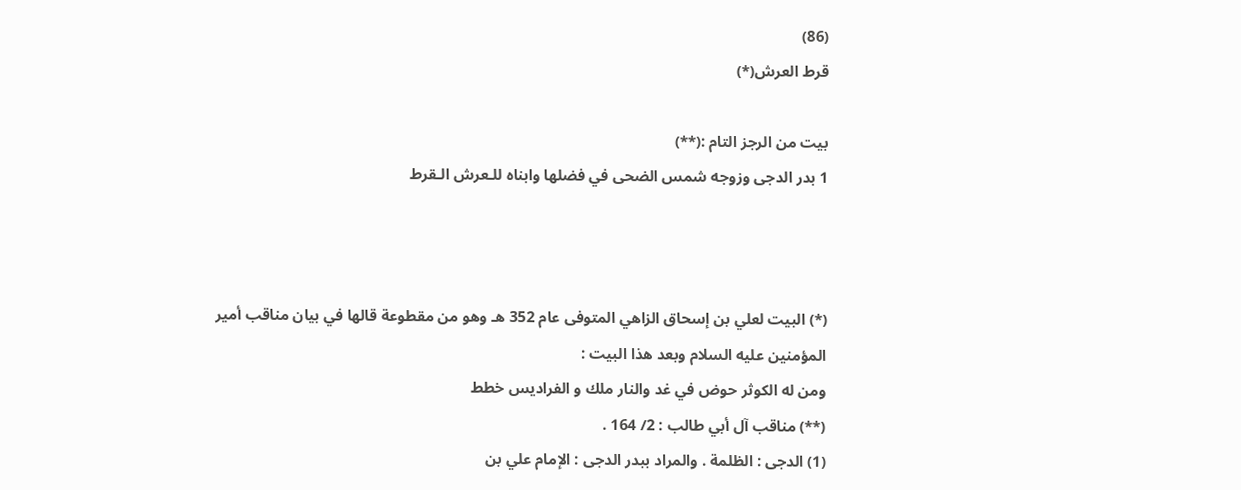(86)
قرط العرش(*)

بيت من الرجز التام :(**)
1 بدر الدجى وزوجه شمس الضحى في فضلها وابناه للـعرش الـقرط



(*) البيت لعلي بن إسحاق الزاهي المتوفى عام 352 هـ وهو من مقطوعة قالها في بيان مناقب أمير المؤمنين عليه السلام وبعد هذا البيت :
ومن له الكوثر حوض في غد والنار ملك و الفراديس خطط
(**) مناقب آل أبي طالب : 2/ 164 .
(1) الدجى : الظلمة . والمراد ببدر الدجى : الإمام علي بن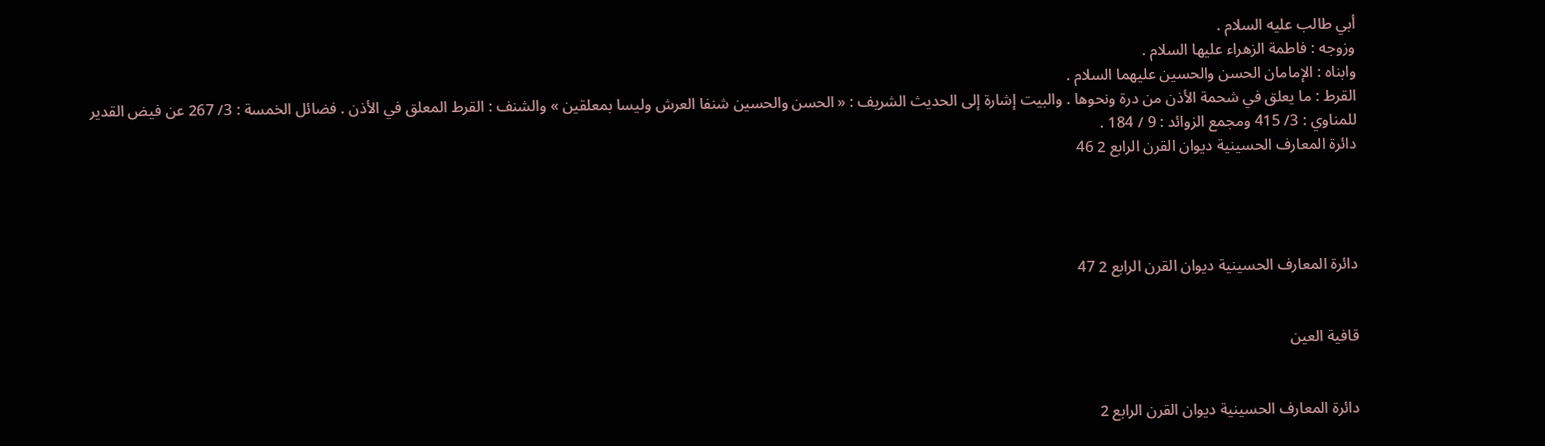أبي طالب عليه السلام .
وزوجه : فاطمة الزهراء عليها السلام .
وابناه : الإمامان الحسن والحسين عليهما السلام .
القرط : ما يعلق في شحمة الأذن من درة ونحوها . والبيت إشارة إلى الحديث الشريف : « الحسن والحسين شنفا العرش وليسا بمعلقين » والشنف : القرط المعلق في الأذن . فضائل الخمسة : 3/ 267 عن فيض القدير للمناوي : 3/ 415 ومجمع الزوائد : 9 / 184 .
دائرة المعارف الحسينية ديوان القرن الرابع 2 46




دائرة المعارف الحسينية ديوان القرن الرابع 2 47


قافية العين


دائرة المعارف الحسينية ديوان القرن الرابع 2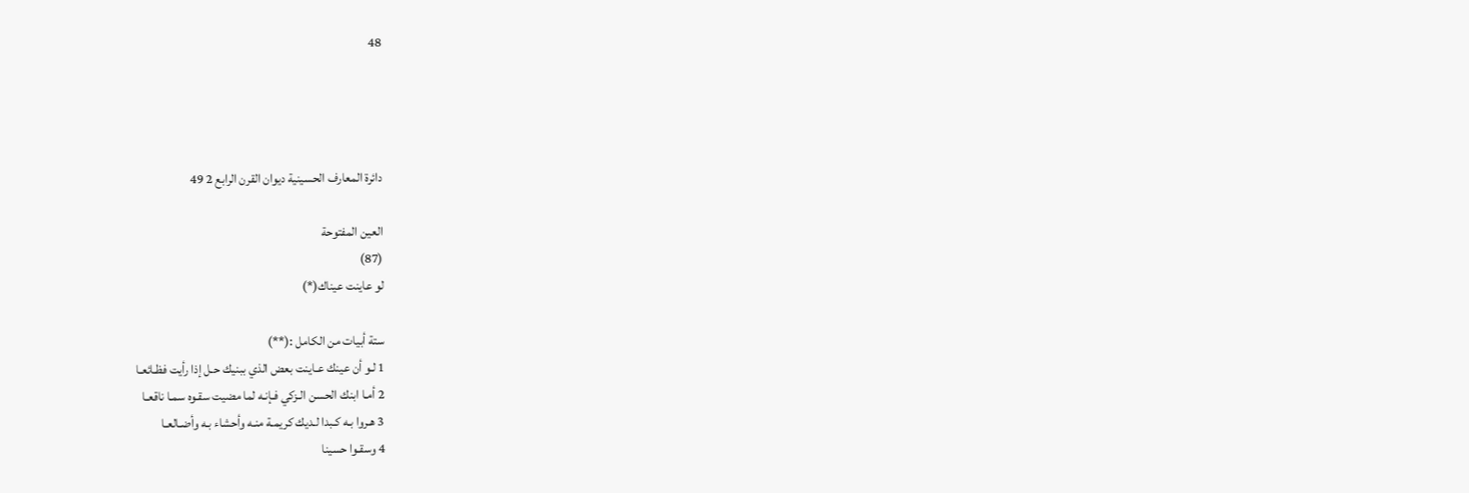48




دائرة المعارف الحسينية ديوان القرن الرابع 2 49

العين المفتوحة
(87)
لو عاينت عيناك(*)

ستة أبيات من الكامل :(**)
1 لـو أن عينك عـاينت بعض الذي ببنيك حـل إذا رأيت فظـائعـا
2 أمـا ابنك الحسن الـزكي فـإنـه لما مضيت سقـوه سمـا ناقعـا
3 هـروا بـه كـبدا لـديك كريمـة منـه وأحشاء بـه وأضـالعـا
4 وسقـوا حسينا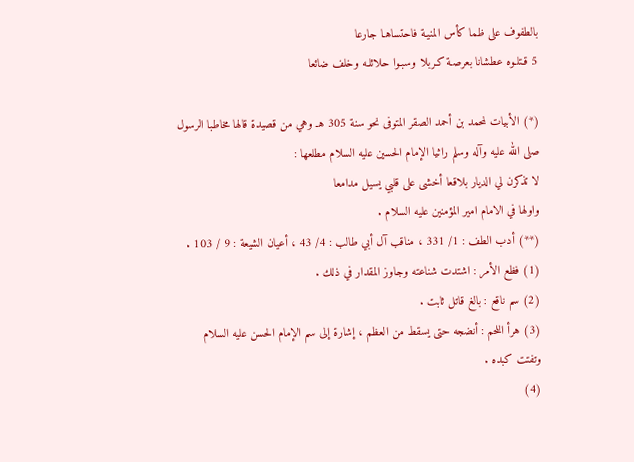بالطفوف على ظما كأس المنيـة فاحتساهـا جارعا
5 قـتلـوه عطشانا بعرصـة كـربلا وسبـوا حلائلـه وخلف ضائعا

(*) الأبيات لمحمد بن أحمد الصقر المتوفى نحو سنة 305 هـ وهي من قصيدة قالها مخاطبا الرسول صلى الله عليه وآله وسلم راثيا الإمام الحسين عليه السلام مطلعها :
لا تذكرن لي الديار بلاقعا أخشى على قلبي يسيل مدامعا
واولها في الامام امير المؤمنين عليه السلام .
(**) أدب الطف : 1/ 331 ، مناقب آل أبي طالب : 4/ 43 ، أعيان الشيعة : 9 / 103 .
(1) فظع الأمر : اشتدت شناعته وجاوز المقدار في ذلك .
(2) سم ناقع : بالغ قاتل ثابت .
(3) هرأ اللحم : أنضجه حتى يسقط من العظم ، إشارة إلى سم الإمام الحسن عليه السلام وتفتت كبده .
(4)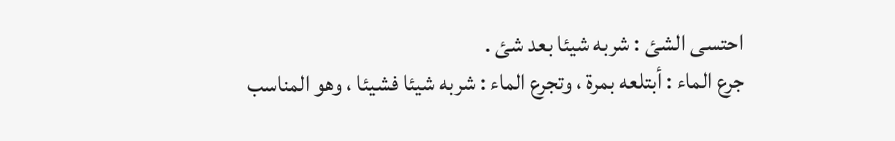احتسى الشئ : شربه شيئا بعد شئ .
جرع الماء : أبتلعه بمرة ، وتجرع الماء : شربه شيئا فشيئا ، وهو المناسب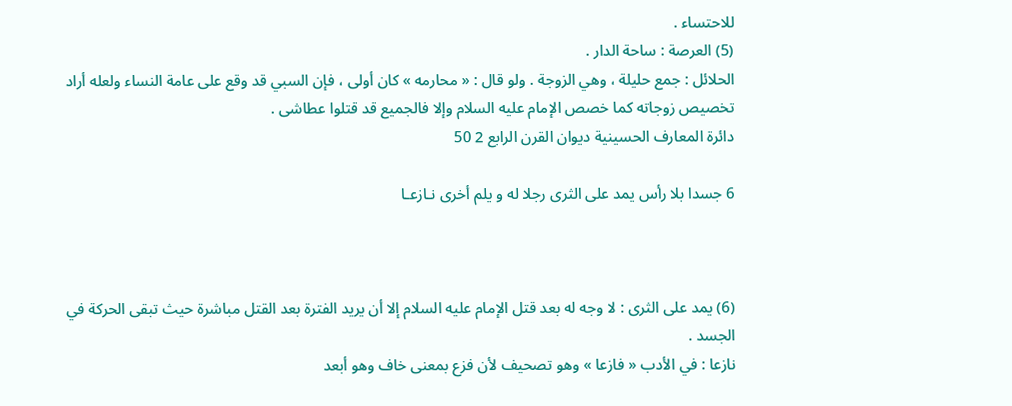للاحتساء .
(5) العرصة : ساحة الدار .
الحلائل : جمع حليلة ، وهي الزوجة . ولو قال : « محارمه » كان أولى ، فإن السبي قد وقع على عامة النساء ولعله أراد تخصيص زوجاته كما خصص الإمام عليه السلام وإلا فالجميع قد قتلوا عطاشى .
دائرة المعارف الحسينية ديوان القرن الرابع 2 50

6 جسدا بلا رأس يمد على الثرى رجلا له و يلم أخرى نـازعـا



(6) يمد على الثرى : لا وجه له بعد قتل الإمام عليه السلام إلا أن يريد الفترة بعد القتل مباشرة حيث تبقى الحركة في الجسد .
نازعا : في الأدب « فازعا » وهو تصحيف لأن فزع بمعنى خاف وهو أبعد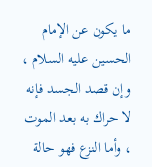ما يكون عن الإمام الحسين عليه السلام ، وإن قصد الجسد فإنه لا حراك به بعد الموت ، وأما النزع فهو حالة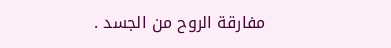مفارقة الروح من الجسد .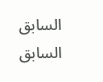السابق السابق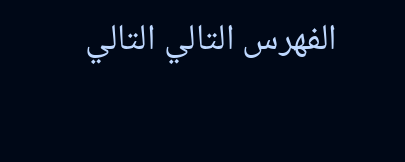الفهرس التالي التالي